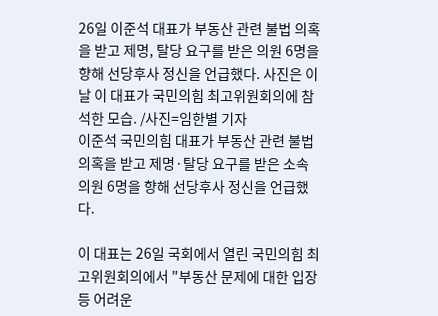26일 이준석 대표가 부동산 관련 불법 의혹을 받고 제명, 탈당 요구를 받은 의원 6명을 향해 선당후사 정신을 언급했다. 사진은 이날 이 대표가 국민의힘 최고위원회의에 참석한 모습. /사진=임한별 기자
이준석 국민의힘 대표가 부동산 관련 불법 의혹을 받고 제명·탈당 요구를 받은 소속 의원 6명을 향해 선당후사 정신을 언급했다.

이 대표는 26일 국회에서 열린 국민의힘 최고위원회의에서 "부동산 문제에 대한 입장 등 어려운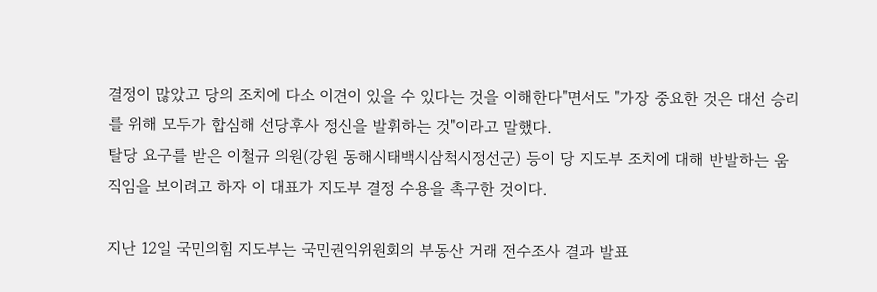결정이 많았고 당의 조치에 다소 이견이 있을 수 있다는 것을 이해한다"면서도 "가장 중요한 것은 대선 승리를 위해 모두가 합심해 선당후사 정신을 발휘하는 것"이라고 말했다.
탈당 요구를 받은 이철규 의원(강원 동해시태백시삼척시정선군) 등이 당 지도부 조치에 대해 반발하는 움직임을 보이려고 하자 이 대표가 지도부 결정 수용을 촉구한 것이다.

지난 12일 국민의힘 지도부는 국민권익위원회의 부동산 거래 전수조사 결과 발표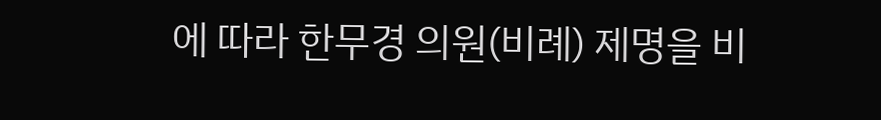에 따라 한무경 의원(비례) 제명을 비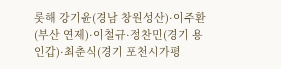롯해 강기윤(경남 창원성산)·이주환(부산 연제)·이철규·정찬민(경기 용인갑)·최춘식(경기 포천시가평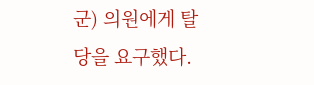군) 의원에게 탈당을 요구했다.